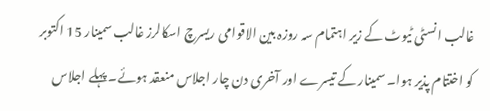غالب انسٹی ٹیوٹ کے زیر اہتمام سہ روزہ بین الاقوامی ریسرچ اسکالرز غالب سمینار 15 اکتوبر کو اختتام پذیر ہوا۔ سمینار کے تیسرے اور آخری دن چار اجلاس منعقد ہوئے۔ پہلے اجلاس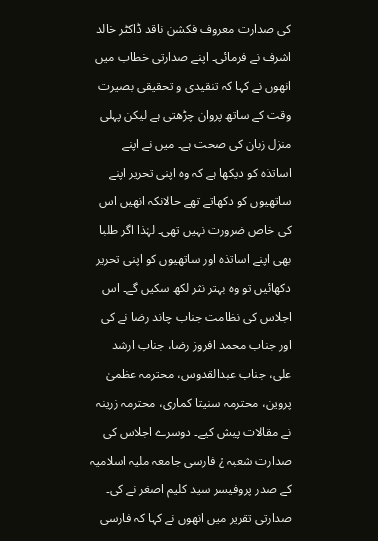کی صدارت معروف فکشن ناقد ڈاکٹر خالد اشرف نے فرمائی۔ اپنے صدارتی خطاب میں انھوں نے کہا کہ تنقیدی و تحقیقی بصیرت وقت کے ساتھ پروان چڑھتی ہے لیکن پہلی منزل زبان کی صحت ہے۔ میں نے اپنے اساتذہ کو دیکھا ہے کہ وہ اپنی تحریر اپنے ساتھیوں کو دکھاتے تھے حالانکہ انھیں اس کی خاص ضرورت نہیں تھی۔ لہٰذا اگر طلبا بھی اپنے اساتذہ اور ساتھیوں کو اپنی تحریر دکھائیں تو وہ بہتر نثر لکھ سکیں گے۔ اس اجلاس کی نظامت جناب چاند رضا نے کی اور جناب محمد افروز رضا، جناب ارشد علی، جناب عبدالقدوس، محترمہ عظمیٰ پروین، محترمہ سنیتا کماری، محترمہ زرینہ نے مقالات پیش کیے۔ دوسرے اجلاس کی صدارت شعبہ ¿ فارسی جامعہ ملیہ اسلامیہ کے صدر پروفیسر سید کلیم اصغر نے کی۔ صدارتی تقریر میں انھوں نے کہا کہ فارسی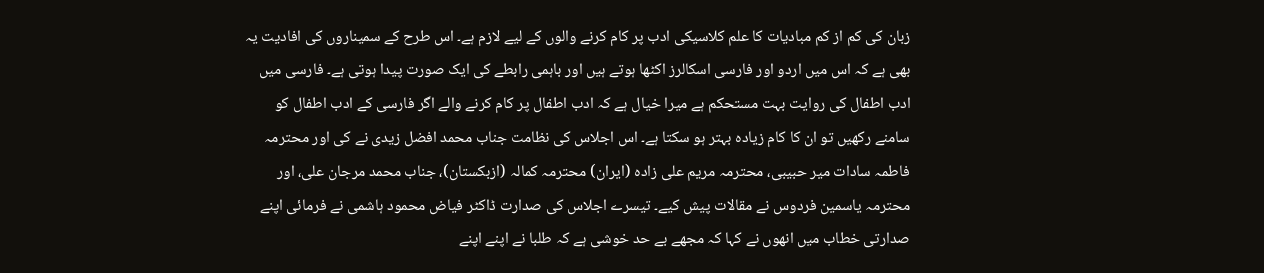زبان کی کم از کم مبادیات کا علم کلاسیکی ادب پر کام کرنے والوں کے لیے لازم ہے۔ اس طرح کے سمیناروں کی افادیت یہ بھی ہے کہ اس میں اردو اور فارسی اسکالرز اکٹھا ہوتے ہیں اور باہمی رابطے کی ایک صورت پیدا ہوتی ہے۔ فارسی میں ادب اطفال کی روایت بہت مستحکم ہے میرا خیال ہے کہ ادب اطفال پر کام کرنے والے اگر فارسی کے ادب اطفال کو سامنے رکھیں تو ان کا کام زیادہ بہتر ہو سکتا ہے۔ اس اجلاس کی نظامت جناب محمد افضل زیدی نے کی اور محترمہ فاطمہ سادات میر حبیبی، محترمہ مریم علی زادہ (ایران) محترمہ کمالہ (ازبکستان)، جناب محمد مرجان علی، اور محترمہ یاسمین فردوس نے مقالات پیش کیے۔ تیسرے اجلاس کی صدارت ڈاکٹر فیاض محمود ہاشمی نے فرمائی اپنے صدارتی خطاب میں انھوں نے کہا کہ مجھے بے حد خوشی ہے کہ طلبا نے اپنے اپنے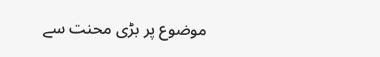موضوع پر بڑی محنت سے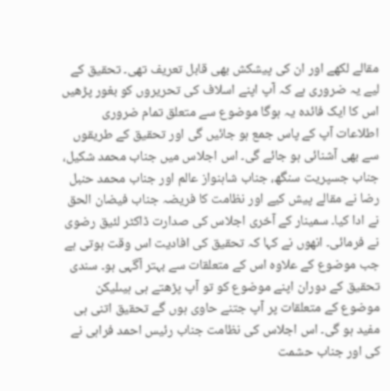مقالے لکھے اور ان کی پیشکش بھی قابل تعریف تھی۔ تحقیق کے لیے یہ ضروری ہے کہ آپ اپنے اسلاف کی تحریروں کو بغور پڑھیں اس کا ایک فائدہ یہ ہوگا موضوع سے متعلق تمام ضروری اطلاعات آپ کے پاس جمع ہو جائیں گی اور تحقیق کے طریقوں سے بھی آشنائی ہو جائے گی۔ اس اجلاس میں جناب محمد شکیل، جناب جسپریت سنگھ، جناب شاہنواز عالم اور جناب محمد حنبل رضا نے مقالے پیش کیے اور نظامت کا فریضہ جناب فیضان الحق نے ادا کیا۔ سمینار کے آخری اجلاس کی صدارت ڈاکٹر لئیق رضوی نے فرمائی۔ انھوں نے کہا کہ تحقیق کی افادیت اس وقت ہوتی ہے جب موضوع کے علاوہ اس کے متعلقات سے بہتر آگہی ہو۔ سندی تحقیق کے دوران اپنے موضوع کو تو آپ پڑھتے ہی ہیںلیکن موضوع کے متعلقات پر آپ جتنے حاوی ہوں گے تحقیق اتنی ہی مفید ہو گی۔ اس اجلاس کی نظامت جناب رئیس احمد فراہی نے کی اور جناب حشمت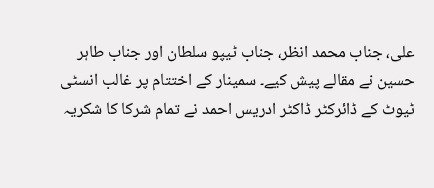علی، جناب محمد انظر، جناب ٹیپو سلطان اور جناب طاہر حسین نے مقالے پیش کیے۔ سمینار کے اختتام پر غالب انسٹی ٹیوٹ کے ڈائرکٹر ڈاکٹر ادریس احمد نے تمام شرکا کا شکریہ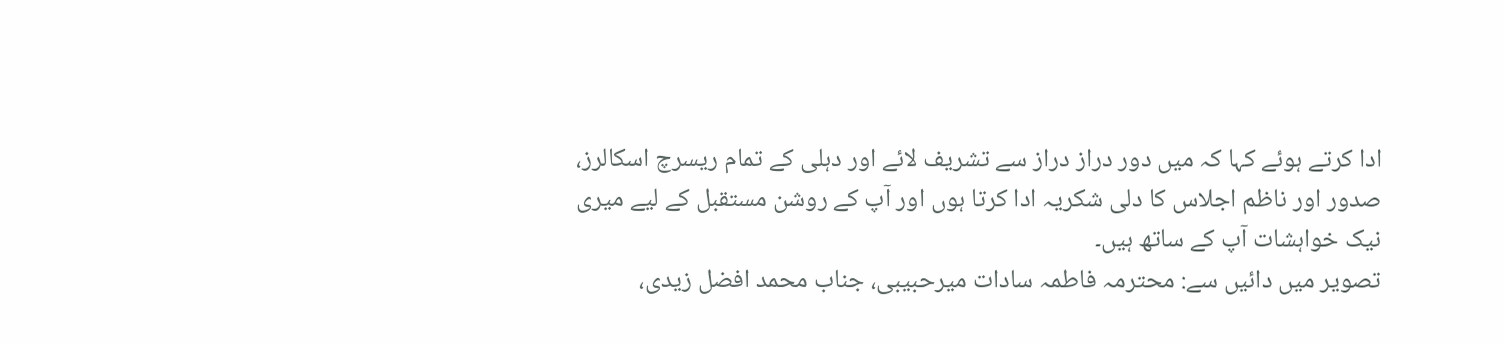ادا کرتے ہوئے کہا کہ میں دور دراز دراز سے تشریف لائے اور دہلی کے تمام ریسرچ اسکالرز، صدور اور ناظم اجلاس کا دلی شکریہ ادا کرتا ہوں اور آپ کے روشن مستقبل کے لیے میری نیک خواہشات آپ کے ساتھ ہیں۔
تصویر میں دائیں سے: محترمہ فاطمہ سادات میرحبیبی، جناب محمد افضل زیدی،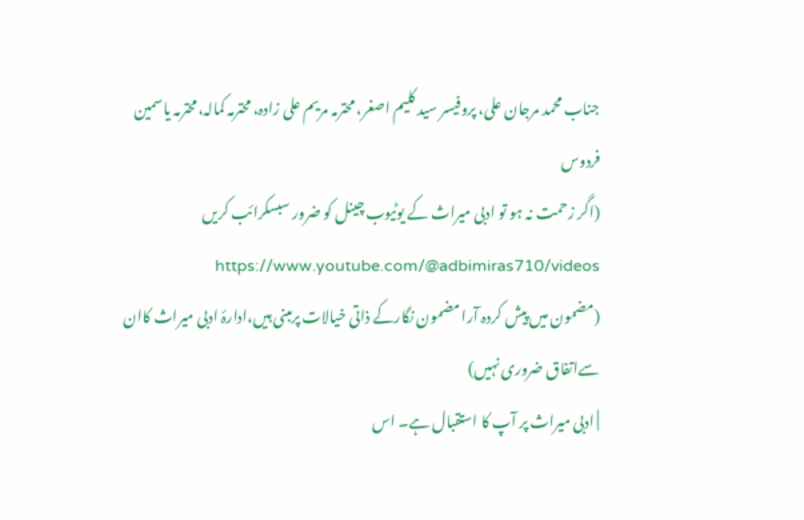جناب محمد مرجان علی، پروفیسر سید کلیم اصغر، محترمہ مریم علی زادہ، محترمہ کمالہ،محترمہ یاسمین فردوس
(اگر زحمت نہ ہو تو ادبی میراث کے یوٹیوب چینل کو ضرور سبسکرائب کریں https://www.youtube.com/@adbimiras710/videos
(مضمون میں پیش کردہ آرا مضمون نگارکے ذاتی خیالات پرمبنی ہیں،ادارۂ ادبی میراث کاان سےاتفاق ضروری نہیں)
| ادبی میراث پر آپ کا استقبال ہے۔ اس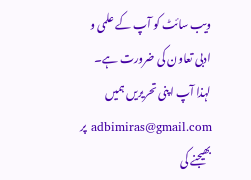ویب سائٹ کو آپ کے علمی و ادبی تعاون کی ضرورت ہے۔ لہذا آپ اپنی تحریریں ہمیں adbimiras@gmail.com پر بھیجنے کی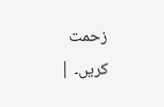زحمت کریں۔ |